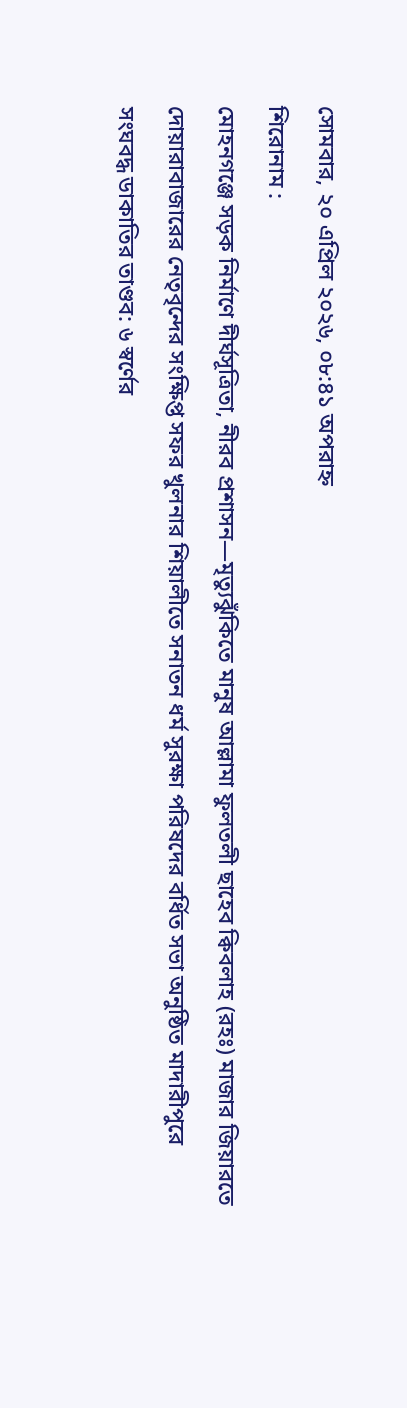সোমবার, ২০ এপ্রিল ২০২৬, ০৮:৪১ অপরাহ্ন
শিরোনাম :
মোহনগঞ্জে সড়ক নির্মাণে দীর্ঘসূত্রিতা, নীরব প্রশাসন—মৃত্যুঝুঁকিতে মানুষ আল্লামা ফুলতলী ছাহেব ক্বিবলাহ (রহঃ) মাজার জিয়ারতে দোয়ারাবাজারের নেতৃবৃন্দের সংক্ষিপ্ত সফর খুলনার শিয়ালীতে সনাতন ধর্ম সুরক্ষা পরিষদের বর্ধিত সভা অনুষ্ঠিত মাদারীপুরে সংঘবদ্ধ ডাকাতির তাণ্ডব: ৬ স্বর্ণের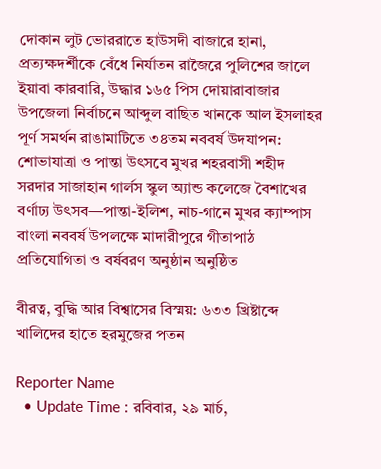দোকান লুট ভোররাতে হাউসদী বাজারে হানা, প্রত্যক্ষদর্শীকে বেঁধে নির্যাতন রাজৈরে পুলিশের জালে ইয়াবা কারবারি, উদ্ধার ১৬৫ পিস দোয়ারাবাজার উপজেলা নির্বাচনে আব্দুল বাছিত খানকে আল ইসলাহর পূর্ণ সমর্থন রাঙামাটিতে ৩৪তম নববর্ষ উদযাপন: শোভাযাত্রা ও পান্তা উৎসবে মুখর শহরবাসী শহীদ সরদার সাজাহান গার্লস স্কুল অ্যান্ড কলেজে বৈশাখের বর্ণাঢ্য উৎসব—পান্তা-ইলিশ, নাচ-গানে মুখর ক্যাম্পাস বাংলা নববর্ষ উপলক্ষে মাদারীপুরে গীতাপাঠ প্রতিযোগিতা ও বর্ষবরণ অনুষ্ঠান অনুষ্ঠিত

বীরত্ব, বুদ্ধি আর বিশ্বাসের বিস্ময়: ৬৩৩ খ্রিষ্টাব্দে খালিদের হাতে হরমুজের পতন

Reporter Name
  • Update Time : রবিবার, ২৯ মার্চ,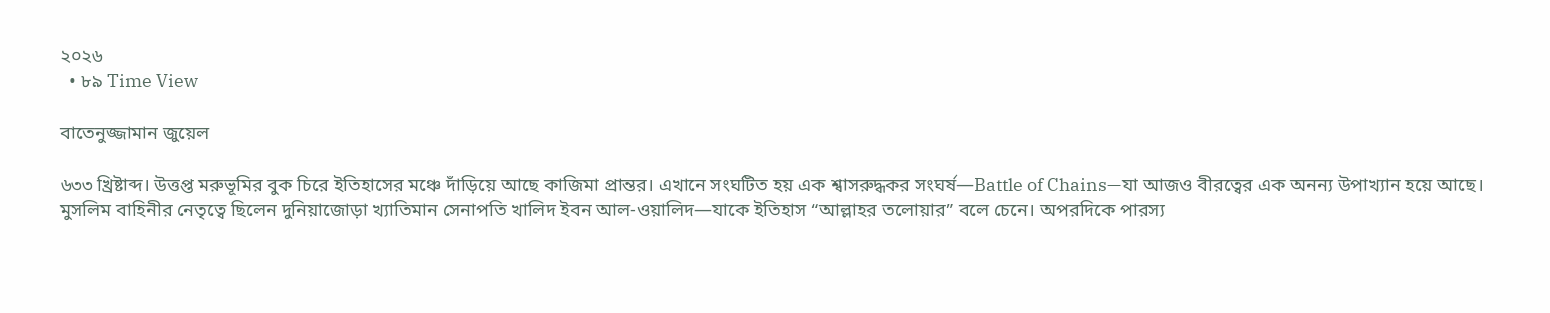২০২৬
  • ৮৯ Time View

বাতেনুজ্জামান জুয়েল

৬৩৩ খ্রিষ্টাব্দ। উত্তপ্ত মরুভূমির বুক চিরে ইতিহাসের মঞ্চে দাঁড়িয়ে আছে কাজিমা প্রান্তর। এখানে সংঘটিত হয় এক শ্বাসরুদ্ধকর সংঘর্ষ—Battle of Chains—যা আজও বীরত্বের এক অনন্য উপাখ্যান হয়ে আছে।
মুসলিম বাহিনীর নেতৃত্বে ছিলেন দুনিয়াজোড়া খ্যাতিমান সেনাপতি খালিদ ইবন আল-ওয়ালিদ—যাকে ইতিহাস “আল্লাহর তলোয়ার” বলে চেনে। অপরদিকে পারস্য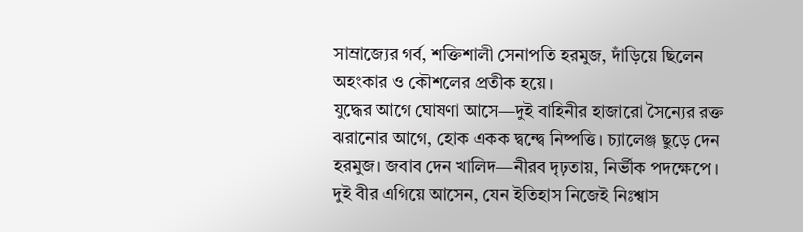সাম্রাজ্যের গর্ব, শক্তিশালী সেনাপতি হরমুজ, দাঁড়িয়ে ছিলেন অহংকার ও কৌশলের প্রতীক হয়ে।
যুদ্ধের আগে ঘোষণা আসে—দুই বাহিনীর হাজারো সৈন্যের রক্ত ঝরানোর আগে, হোক একক দ্বন্দ্বে নিষ্পত্তি। চ্যালেঞ্জ ছুড়ে দেন হরমুজ। জবাব দেন খালিদ—নীরব দৃঢ়তায়, নির্ভীক পদক্ষেপে।
দুই বীর এগিয়ে আসেন, যেন ইতিহাস নিজেই নিঃশ্বাস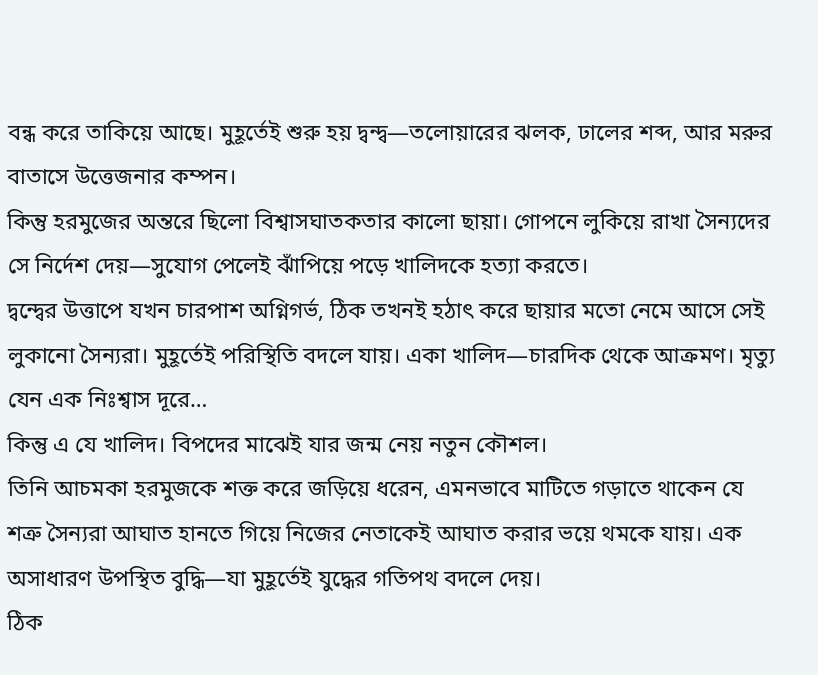বন্ধ করে তাকিয়ে আছে। মুহূর্তেই শুরু হয় দ্বন্দ্ব—তলোয়ারের ঝলক, ঢালের শব্দ, আর মরুর বাতাসে উত্তেজনার কম্পন।
কিন্তু হরমুজের অন্তরে ছিলো বিশ্বাসঘাতকতার কালো ছায়া। গোপনে লুকিয়ে রাখা সৈন্যদের সে নির্দেশ দেয়—সুযোগ পেলেই ঝাঁপিয়ে পড়ে খালিদকে হত্যা করতে।
দ্বন্দ্বের উত্তাপে যখন চারপাশ অগ্নিগর্ভ, ঠিক তখনই হঠাৎ করে ছায়ার মতো নেমে আসে সেই লুকানো সৈন্যরা। মুহূর্তেই পরিস্থিতি বদলে যায়। একা খালিদ—চারদিক থেকে আক্রমণ। মৃত্যু যেন এক নিঃশ্বাস দূরে…
কিন্তু এ যে খালিদ। বিপদের মাঝেই যার জন্ম নেয় নতুন কৌশল।
তিনি আচমকা হরমুজকে শক্ত করে জড়িয়ে ধরেন, এমনভাবে মাটিতে গড়াতে থাকেন যে শত্রু সৈন্যরা আঘাত হানতে গিয়ে নিজের নেতাকেই আঘাত করার ভয়ে থমকে যায়। এক অসাধারণ উপস্থিত বুদ্ধি—যা মুহূর্তেই যুদ্ধের গতিপথ বদলে দেয়।
ঠিক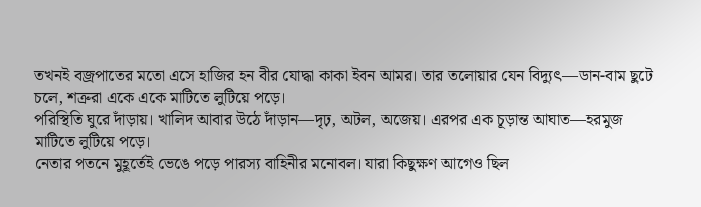তখনই বজ্রপাতের মতো এসে হাজির হন বীর যোদ্ধা কাকা ইবন আমর। তার তলোয়ার যেন বিদ্যুৎ—ডান-বাম ছুটে চলে, শত্রুরা একে একে মাটিতে লুটিয়ে পড়ে।
পরিস্থিতি ঘুরে দাঁড়ায়। খালিদ আবার উঠে দাঁড়ান—দৃঢ়, অটল, অজেয়। এরপর এক চূড়ান্ত আঘাত—হরমুজ মাটিতে লুটিয়ে পড়ে।
নেতার পতনে মুহূর্তেই ভেঙে পড়ে পারস্য বাহিনীর মনোবল। যারা কিছুক্ষণ আগেও ছিল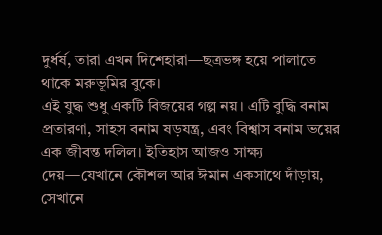দুর্ধর্ষ, তারা এখন দিশেহারা—ছত্রভঙ্গ হয়ে পালাতে থাকে মরুভূমির বুকে।
এই যুদ্ধ শুধু একটি বিজয়ের গল্প নয়। এটি বুদ্ধি বনাম প্রতারণা, সাহস বনাম ষড়যন্ত্র, এবং বিশ্বাস বনাম ভয়ের এক জীবন্ত দলিল। ইতিহাস আজও সাক্ষ্য দেয়—যেখানে কৌশল আর ঈমান একসাথে দাঁড়ায়, সেখানে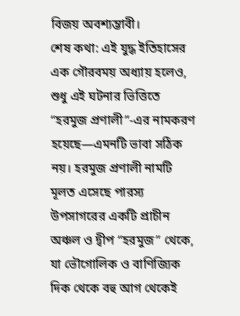বিজয় অবশ্যম্ভাবী।
শেষ কথা: এই যুদ্ধ ইতিহাসের এক গৌরবময় অধ্যায় হলেও, শুধু এই ঘটনার ভিত্তিতে “হরমুজ প্রণালী”-এর নামকরণ হয়েছে—এমনটি ভাবা সঠিক নয়। হরমুজ প্রণালী নামটি মূলত এসেছে পারস্য উপসাগরের একটি প্রাচীন অঞ্চল ও দ্বীপ “হরমুজ” থেকে, যা ভৌগোলিক ও বাণিজ্যিক দিক থেকে বহু আগ থেকেই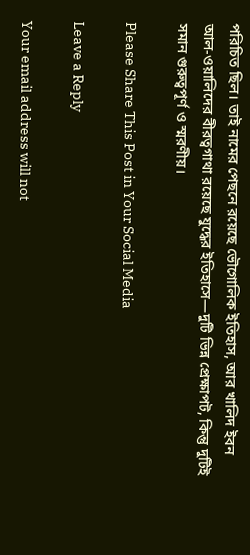পরিচিত ছিল। তাই নামের পেছনে রয়েছে ভৌগোলিক ইতিহাস, আর খালিদ ইবন আল-ওয়ালিদের বীরত্বগাথা রয়েছে যুদ্ধের ইতিহাসে—দুটি ভিন্ন প্রেক্ষাপট, কিন্তু দুটিই সমান গুরুত্বপূর্ণ ও স্মরণীয়।

Please Share This Post in Your Social Media

Leave a Reply

Your email address will not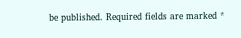be published. Required fields are marked *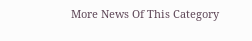More News Of This Category